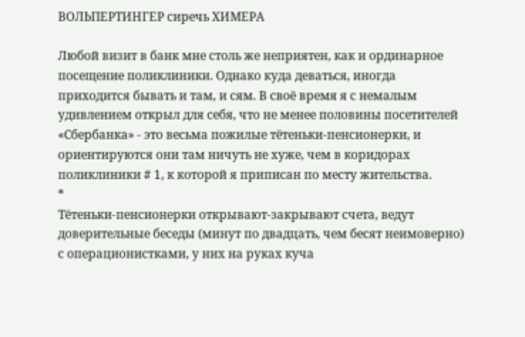ВОЛЬПЕРТИНГЕР сиречь ХИМЕРА

Любой визит в банк мне столь же неприятен, как и ординарное посещение поликлиники. Однако куда деваться, иногда приходится бывать и там, и сям. В своё время я с немалым удивлением открыл для себя, что не менее половины посетителей «Сбербанка» - это весьма пожилые тётеньки-пенсионерки, и ориентируются они там ничуть не хуже, чем в коридорах поликлиники # 1, к которой я приписан по месту жительства.
*
Тётеньки-пенсионерки открывают-закрывают счета, ведут доверительные беседы (минут по двадцать, чем бесят неимоверно) с операционистками, у них на руках куча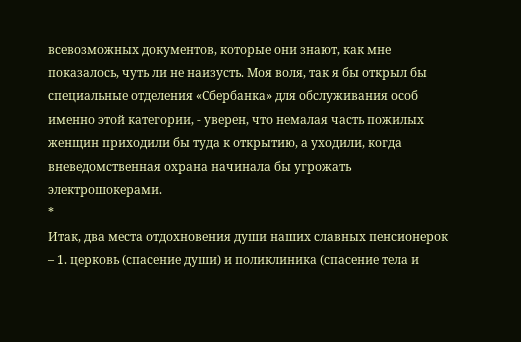всевозможных документов, которые они знают, как мне показалось, чуть ли не наизусть. Моя воля, так я бы открыл бы специальные отделения «Сбербанка» для обслуживания особ именно этой категории, - уверен, что немалая часть пожилых женщин приходили бы туда к открытию, а уходили, когда вневедомственная охрана начинала бы угрожать электрошокерами.
*
Итак, два места отдохновения души наших славных пенсионерок – 1. церковь (спасение души) и поликлиника (спасение тела и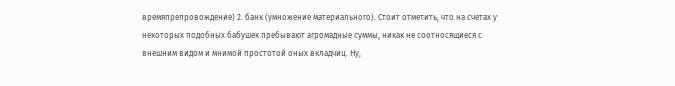времяпрепровождение) 2. банк (умножение материального). Стоит отметить, что на счетах у некоторых подобных бабушек пребывают агромадные суммы, никак не соотносящиеся с внешним видом и мнимой простотой оных вкладчиц. Ну,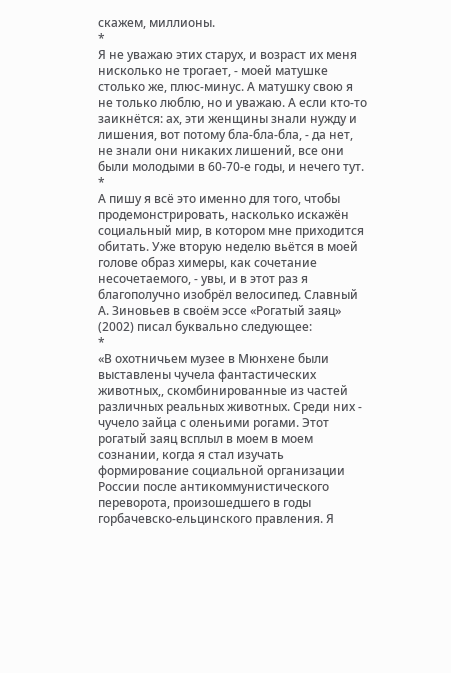скажем, миллионы.
*
Я не уважаю этих старух, и возраст их меня нисколько не трогает, - моей матушке столько же, плюс-минус. А матушку свою я не только люблю, но и уважаю. А если кто-то заикнётся: ах, эти женщины знали нужду и лишения, вот потому бла-бла-бла, - да нет, не знали они никаких лишений, все они были молодыми в 60-70-е годы, и нечего тут.
*
А пишу я всё это именно для того, чтобы продемонстрировать, насколько искажён социальный мир, в котором мне приходится обитать. Уже вторую неделю вьётся в моей голове образ химеры, как сочетание несочетаемого, - увы, и в этот раз я благополучно изобрёл велосипед. Славный А. Зиновьев в своём эссе «Рогатый заяц» (2002) писал буквально следующее:
*
«В охотничьем музее в Мюнхене были выставлены чучела фантастических животных,, скомбинированные из частей различных реальных животных. Среди них - чучело зайца с оленьими рогами. Этот рогатый заяц всплыл в моем в моем сознании, когда я стал изучать формирование социальной организации России после антикоммунистического переворота, произошедшего в годы горбачевско-ельцинского правления. Я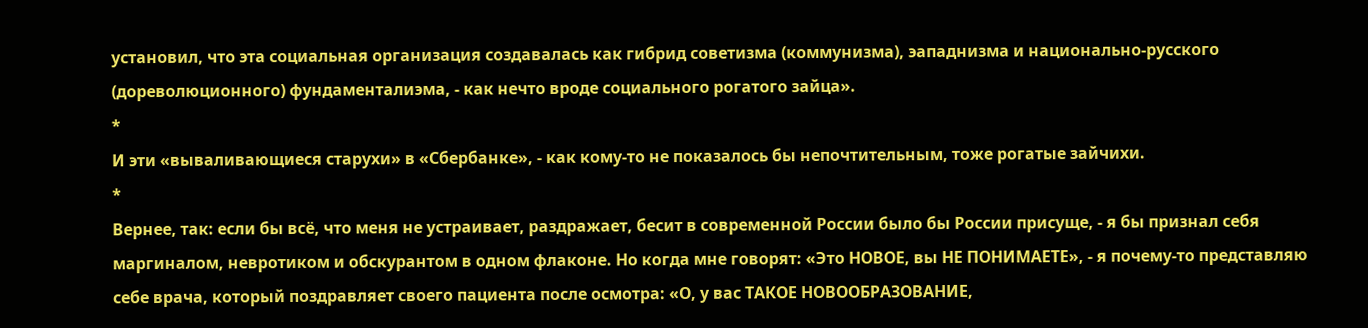установил, что эта социальная организация создавалась как гибрид советизма (коммунизма), эападнизма и национально-русского (дореволюционного) фундаменталиэма, - как нечто вроде социального рогатого зайца».
*
И эти «вываливающиеся старухи» в «Сбербанке», - как кому-то не показалось бы непочтительным, тоже рогатые зайчихи.
*
Вернее, так: если бы всё, что меня не устраивает, раздражает, бесит в современной России было бы России присуще, - я бы признал себя маргиналом, невротиком и обскурантом в одном флаконе. Но когда мне говорят: «Это НОВОЕ, вы НЕ ПОНИМАЕТЕ», - я почему-то представляю себе врача, который поздравляет своего пациента после осмотра: «О, у вас ТАКОЕ НОВООБРАЗОВАНИЕ,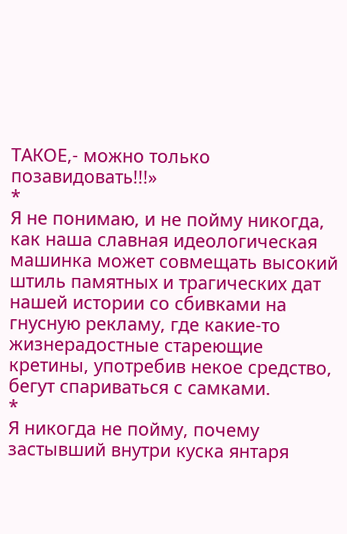ТАКОЕ,- можно только позавидовать!!!»
*
Я не понимаю, и не пойму никогда, как наша славная идеологическая машинка может совмещать высокий штиль памятных и трагических дат нашей истории со сбивками на гнусную рекламу, где какие-то жизнерадостные стареющие кретины, употребив некое средство, бегут спариваться с самками.
*
Я никогда не пойму, почему застывший внутри куска янтаря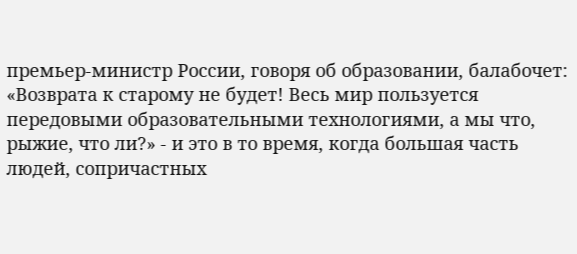премьер-министр России, говоря об образовании, балабочет: «Возврата к старому не будет! Весь мир пользуется передовыми образовательными технологиями, а мы что, рыжие, что ли?» - и это в то время, когда большая часть людей, сопричастных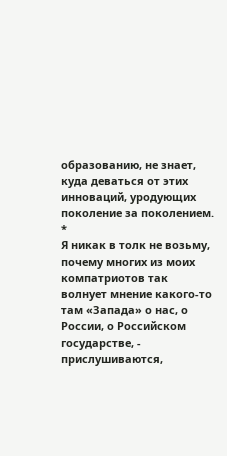образованию, не знает, куда деваться от этих инноваций, уродующих поколение за поколением.
*
Я никак в толк не возьму, почему многих из моих компатриотов так волнует мнение какого-то там «Запада» о нас, о России, о Российском государстве, - прислушиваются,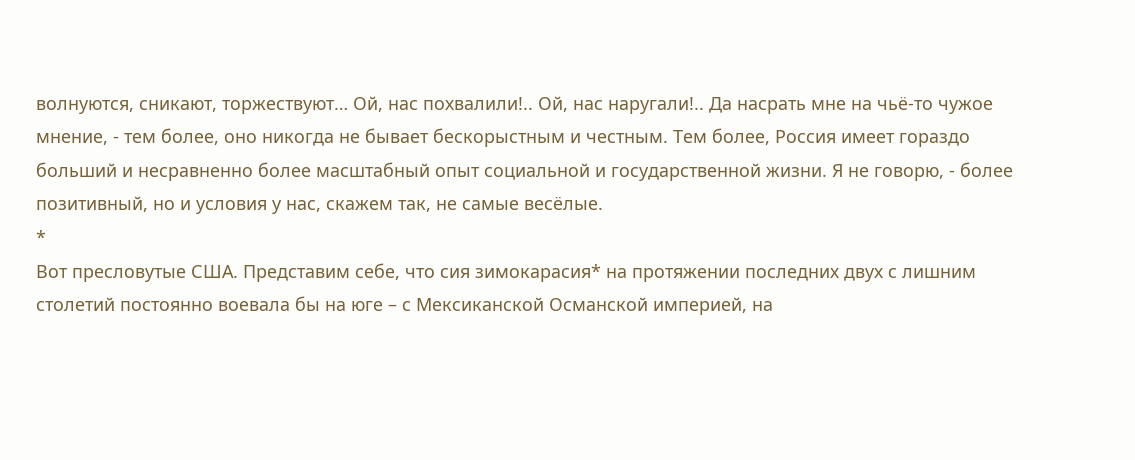волнуются, сникают, торжествуют… Ой, нас похвалили!.. Ой, нас наругали!.. Да насрать мне на чьё-то чужое мнение, - тем более, оно никогда не бывает бескорыстным и честным. Тем более, Россия имеет гораздо больший и несравненно более масштабный опыт социальной и государственной жизни. Я не говорю, - более позитивный, но и условия у нас, скажем так, не самые весёлые.
*
Вот пресловутые США. Представим себе, что сия зимокарасия* на протяжении последних двух с лишним столетий постоянно воевала бы на юге – с Мексиканской Османской империей, на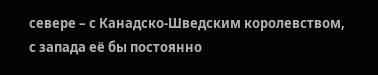севере – с Канадско-Шведским королевством, с запада её бы постоянно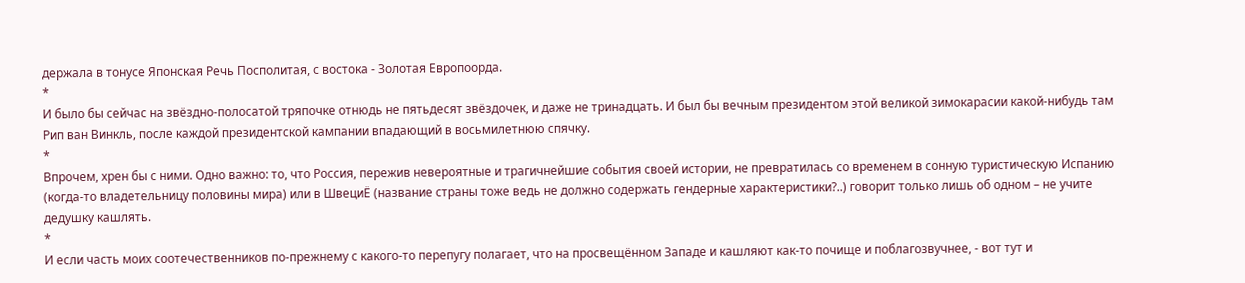держала в тонусе Японская Речь Посполитая, с востока - Золотая Европоорда.
*
И было бы сейчас на звёздно-полосатой тряпочке отнюдь не пятьдесят звёздочек, и даже не тринадцать. И был бы вечным президентом этой великой зимокарасии какой-нибудь там Рип ван Винкль, после каждой президентской кампании впадающий в восьмилетнюю спячку.
*
Впрочем, хрен бы с ними. Одно важно: то, что Россия, пережив невероятные и трагичнейшие события своей истории, не превратилась со временем в сонную туристическую Испанию (когда-то владетельницу половины мира) или в ШвециЁ (название страны тоже ведь не должно содержать гендерные характеристики?..) говорит только лишь об одном – не учите дедушку кашлять.
*
И если часть моих соотечественников по-прежнему с какого-то перепугу полагает, что на просвещённом Западе и кашляют как-то почище и поблагозвучнее, - вот тут и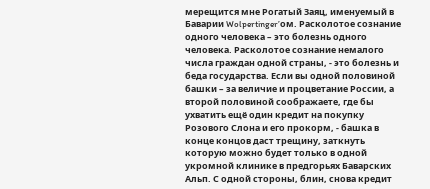мерещится мне Рогатый Заяц, именуемый в Баварии Wolpertinger’ом. Расколотое сознание одного человека – это болезнь одного человека. Расколотое сознание немалого числа граждан одной страны, - это болезнь и беда государства. Если вы одной половиной башки – за величие и процветание России, а второй половиной соображаете, где бы ухватить ещё один кредит на покупку Розового Слона и его прокорм, - башка в конце концов даст трещину, заткнуть которую можно будет только в одной укромной клинике в предгорьях Баварских Альп. С одной стороны, блин, снова кредит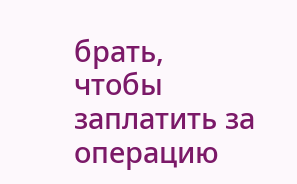брать, чтобы заплатить за операцию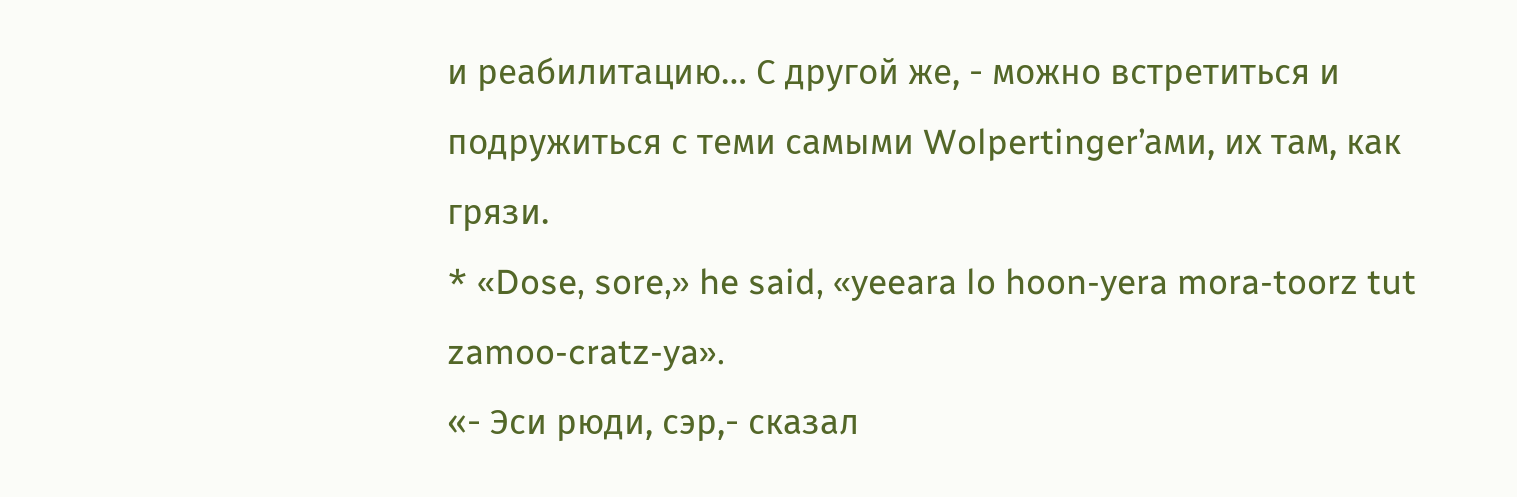и реабилитацию… С другой же, - можно встретиться и подружиться с теми самыми Wolpertinger’ами, их там, как грязи.
* «Dose, sore,» he said, «yeeara lo hoon-yera mora-toorz tut zamoo-cratz-ya».
«- Эси рюди, сэр,- сказал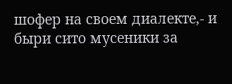шофер на своем диалекте,- и быри сито мусеники за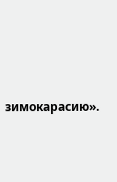зимокарасию».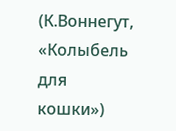(К.Воннегут, «Колыбель для кошки»)